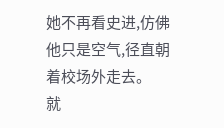她不再看史进,仿佛他只是空气,径直朝着校场外走去。
就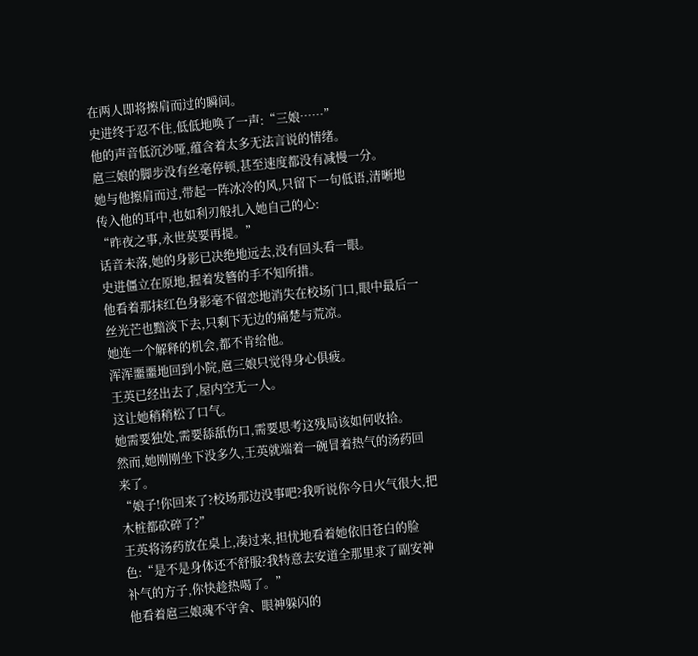在两人即将擦肩而过的瞬间。
史进终于忍不住,低低地唤了一声:“三娘……”
他的声音低沉沙哑,蕴含着太多无法言说的情绪。
扈三娘的脚步没有丝毫停顿,甚至速度都没有减慢一分。
她与他擦肩而过,带起一阵冰冷的风,只留下一句低语,清晰地传入他的耳中,也如利刃般扎入她自己的心:
“昨夜之事,永世莫要再提。”
话音未落,她的身影已决绝地远去,没有回头看一眼。
史进僵立在原地,握着发簪的手不知所措。
他看着那抹红色身影毫不留恋地消失在校场门口,眼中最后一丝光芒也黯淡下去,只剩下无边的痛楚与荒凉。
她连一个解释的机会,都不肯给他。
浑浑噩噩地回到小院,扈三娘只觉得身心俱疲。
王英已经出去了,屋内空无一人。
这让她稍稍松了口气。
她需要独处,需要舔舐伤口,需要思考这残局该如何收拾。
然而,她刚刚坐下没多久,王英就端着一碗冒着热气的汤药回来了。
“娘子!你回来了?校场那边没事吧?我听说你今日火气很大,把木桩都砍碎了?”
王英将汤药放在桌上,凑过来,担忧地看着她依旧苍白的脸色:“是不是身体还不舒服?我特意去安道全那里求了副安神补气的方子,你快趁热喝了。”
他看着扈三娘魂不守舍、眼神躲闪的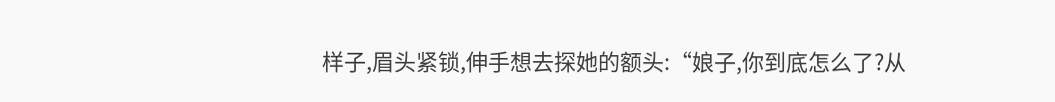样子,眉头紧锁,伸手想去探她的额头:“娘子,你到底怎么了?从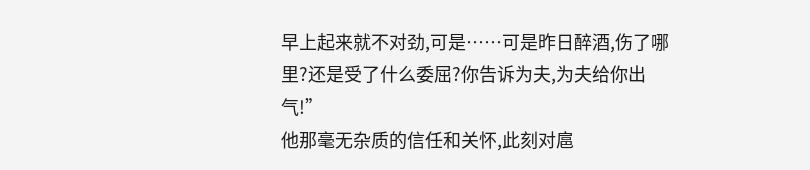早上起来就不对劲,可是……可是昨日醉酒,伤了哪里?还是受了什么委屈?你告诉为夫,为夫给你出气!”
他那毫无杂质的信任和关怀,此刻对扈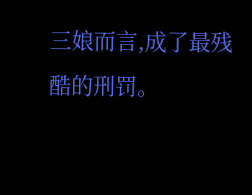三娘而言,成了最残酷的刑罚。